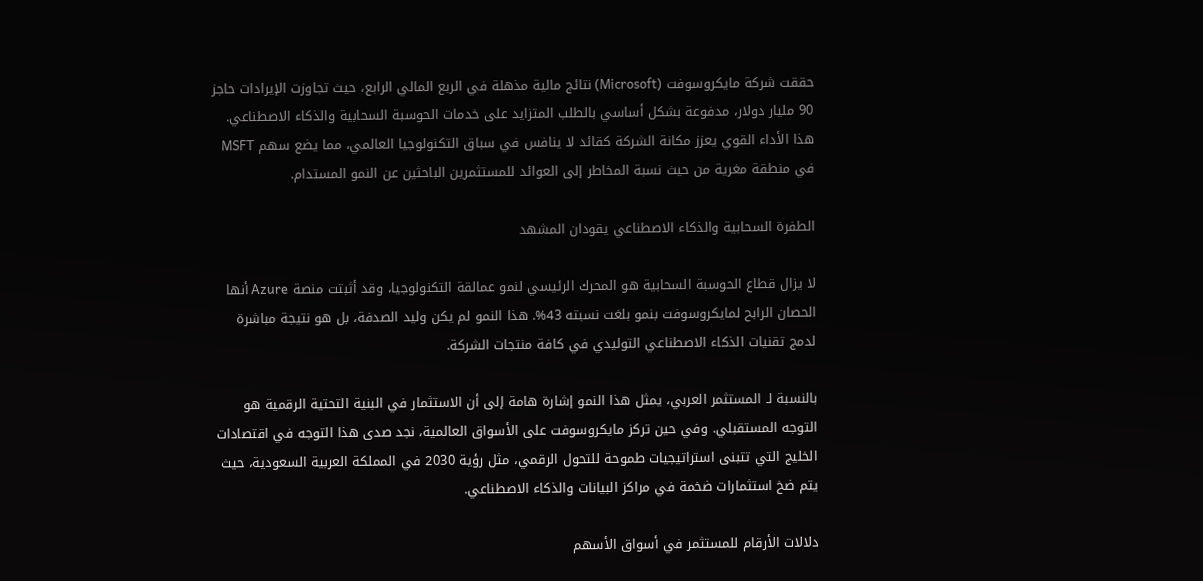حققت شركة مايكروسوفت (Microsoft) نتائج مالية مذهلة في الربع المالي الرابع، حيث تجاوزت الإيرادات حاجز 90 مليار دولار، مدفوعة بشكل أساسي بالطلب المتزايد على خدمات الحوسبة السحابية والذكاء الاصطناعي. هذا الأداء القوي يعزز مكانة الشركة كقائد لا ينافس في سباق التكنولوجيا العالمي، مما يضع سهم MSFT في منطقة مغرية من حيث نسبة المخاطر إلى العوائد للمستثمرين الباحثين عن النمو المستدام.

الطفرة السحابية والذكاء الاصطناعي يقودان المشهد

لا يزال قطاع الحوسبة السحابية هو المحرك الرئيسي لنمو عمالقة التكنولوجيا، وقد أثبتت منصة Azure أنها الحصان الرابح لمايكروسوفت بنمو بلغت نسبته 43%. هذا النمو لم يكن وليد الصدفة، بل هو نتيجة مباشرة لدمج تقنيات الذكاء الاصطناعي التوليدي في كافة منتجات الشركة.

بالنسبة لـ المستثمر العربي، يمثل هذا النمو إشارة هامة إلى أن الاستثمار في البنية التحتية الرقمية هو التوجه المستقبلي. وفي حين تركز مايكروسوفت على الأسواق العالمية، نجد صدى هذا التوجه في اقتصادات الخليج التي تتبنى استراتيجيات طموحة للتحول الرقمي، مثل رؤية 2030 في المملكة العربية السعودية، حيث يتم ضخ استثمارات ضخمة في مراكز البيانات والذكاء الاصطناعي.

دلالات الأرقام للمستثمر في أسواق الأسهم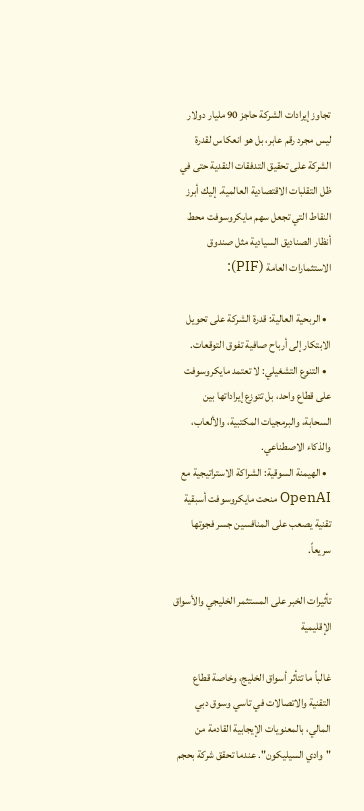تجاوز إيرادات الشركة حاجز 90 مليار دولار ليس مجرد رقم عابر، بل هو انعكاس لقدرة الشركة على تحقيق التدفقات النقدية حتى في ظل التقلبات الاقتصادية العالمية. إليك أبرز النقاط التي تجعل سهم مايكروسوفت محط أنظار الصناديق السيادية مثل صندوق الاستثمارات العامة (PIF):

  • الربحية العالية: قدرة الشركة على تحويل الابتكار إلى أرباح صافية تفوق التوقعات.
  • التنوع التشغيلي: لا تعتمد مايكروسوفت على قطاع واحد، بل تتوزع إيراداتها بين السحابة، والبرمجيات المكتبية، والألعاب، والذكاء الاصطناعي.
  • الهيمنة السوقية: الشراكة الاستراتيجية مع OpenAI منحت مايكروسوفت أسبقية تقنية يصعب على المنافسين جسر فجوتها سريعاً.

تأثيرات الخبر على المستثمر الخليجي والأسواق الإقليمية

غالباً ما تتأثر أسواق الخليج، وخاصة قطاع التقنية والاتصالات في تاسي وسوق دبي المالي، بالمعنويات الإيجابية القادمة من "وادي السيليكون". عندما تحقق شركة بحجم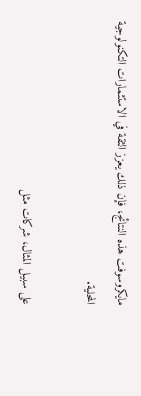مايكروسوفت هذه النتائج، فإن ذلك يعزز الثقة في الاستثمارات التكنولوجية المحلية.

على سبيل المثال، شركات مثل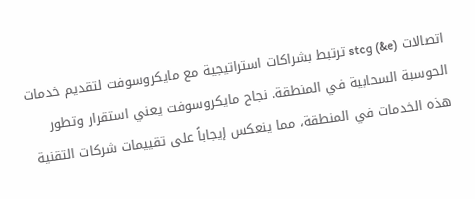اتصالات (e&) وstc ترتبط بشراكات استراتيجية مع مايكروسوفت لتقديم خدمات الحوسبة السحابية في المنطقة. نجاح مايكروسوفت يعني استقرار وتطور هذه الخدمات في المنطقة، مما ينعكس إيجاباً على تقييمات شركات التقنية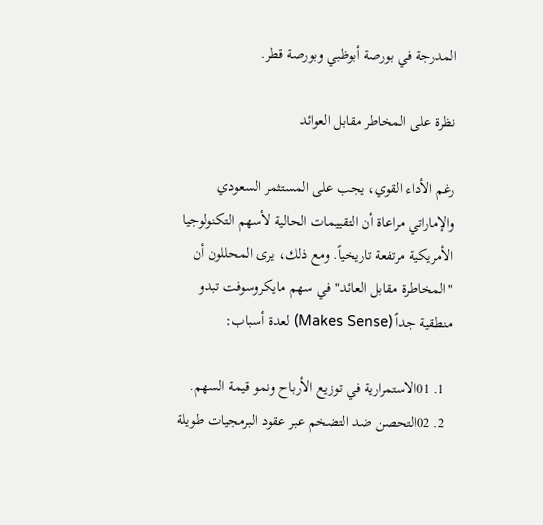المدرجة في بورصة أبوظبي وبورصة قطر.

نظرة على المخاطر مقابل العوائد

رغم الأداء القوي، يجب على المستثمر السعودي والإماراتي مراعاة أن التقييمات الحالية لأسهم التكنولوجيا الأمريكية مرتفعة تاريخياً. ومع ذلك، يرى المحللون أن "المخاطرة مقابل العائد" في سهم مايكروسوفت تبدو منطقية جداً (Makes Sense) لعدة أسباب:

  1. 01الاستمرارية في توزيع الأرباح ونمو قيمة السهم.
  2. 02التحصن ضد التضخم عبر عقود البرمجيات طويلة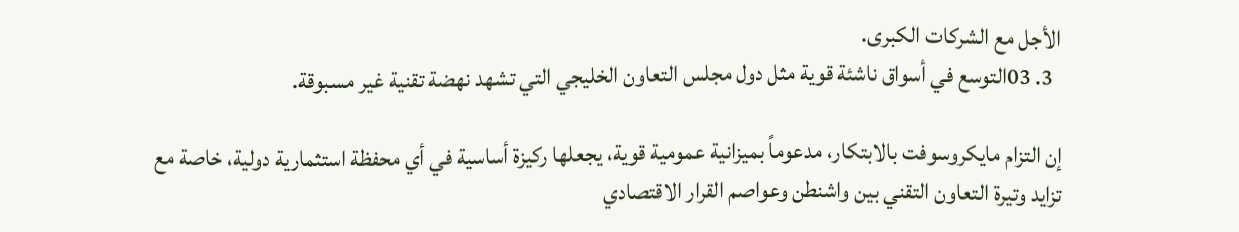الأجل مع الشركات الكبرى.
  3. 03التوسع في أسواق ناشئة قوية مثل دول مجلس التعاون الخليجي التي تشهد نهضة تقنية غير مسبوقة.

إن التزام مايكروسوفت بالابتكار، مدعوماً بميزانية عمومية قوية، يجعلها ركيزة أساسية في أي محفظة استثمارية دولية، خاصة مع تزايد وتيرة التعاون التقني بين واشنطن وعواصم القرار الاقتصادي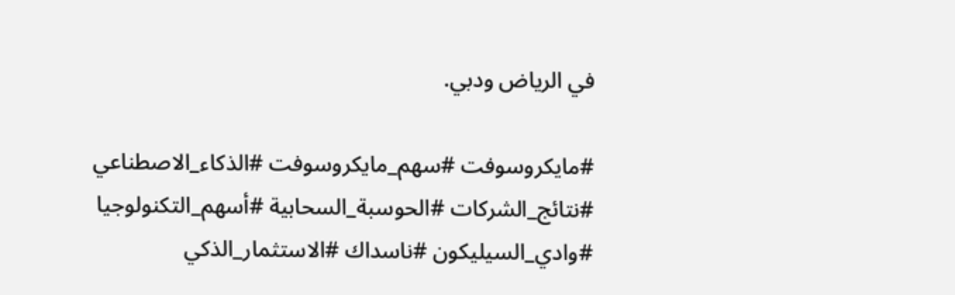في الرياض ودبي.

#مايكروسوفت #سهم_مايكروسوفت #الذكاء_الاصطناعي #نتائج_الشركات #الحوسبة_السحابية #أسهم_التكنولوجيا #وادي_السيليكون #ناسداك #الاستثمار_الذكي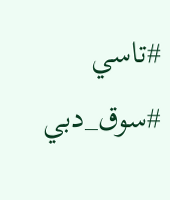#تاسي #سوق_دبي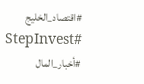#اقتصاد_الخليج #StepInvest #أخبار_المال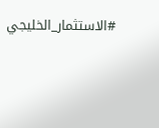#الاستثمار_الخليجي